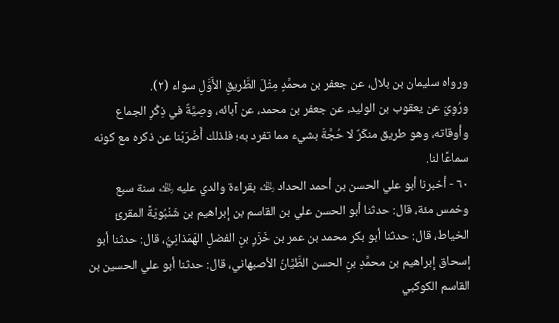ورواه سليمان بن بلال، عن جعفر بن محمَّدٍ مِثْلَ الطَّريقِ الأَوَّلِ سواء (٢).
ورُوِيَ عن يعقوب بن الوليد، عن جعفر بن محمد، عن آبائه، وصِيَّةٌ في ذِكْرِ الجماع وأوقاته، وهو طريق منكَرٌ لا حُجَّةَ بشيء مما تفرد به؛ فلذلك أَضْرَبْنا عن ذكره مع كونه سماعًا لنا.
٦٠ - أخبرنا أبو علي الحسن بن أحمد الحداد ﵀ بقراءة والدي عليه ﵀ سنة سبع وخمس مئة، قال: حدثنا أبو الحسن علي بن القاسم بن إبراهيم بن شَنْبُويَةً المقرئ الخياط، قال: حدثنا أبو بكر محمد بن عمر بن خَزَرِ بنِ الفضلِ الهَمَذانِيُّ، قال: حدثنا أبو إسحاق إبراهيم بن محمَّدِ بنِ الحسن الطَّيَّانُ الأصبهاني، قال: حدثنا أبو علي الحسين بن القاسم الكوكبي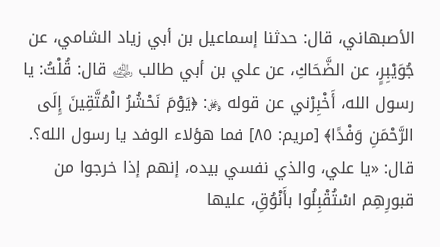الأصبهاني، قال: حدثنا إسماعيل بن أبي زياد الشامي، عن جُوَيْبِرٍ، عن الضَّحَاكِ، عن علي بن أبي طالب ﵁ قال: قُلْتُ: يا رسول الله، أَخْبِرْني عن قوله ﷿: ﴿يَوْمَ نَحْشُرُ الْمُتَّقِينَ إِلَى الرَّحْمَنِ وَفْدًا﴾ [مريم: ٨٥] فما هؤلاء الوفد يا رسول الله؟.
قال: «يا علي، والذي نفسي بيده، إنهم إذا خرجوا من قبورِهِم اسْتُقْبِلُوا بأَنْوُقِ، عليها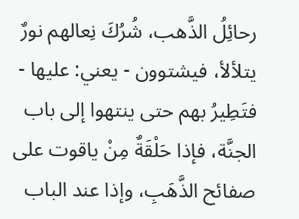رحائِلُ الذَّهب، شُرُكَ نِعالهم نورٌ يتلألأ، فيشتوون - يعني: عليها - فتَطِيرُ بهم حتى ينتهوا إلى باب الجنَّة، فإذا حَلْقَةٌ مِنْ ياقوت على صفائح الذَّهَبِ، وإذا عند الباب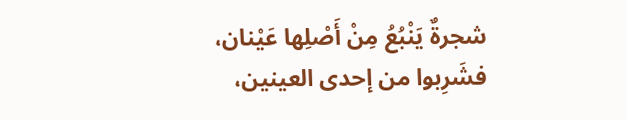شجرةٌ يَنْبُعُ مِنْ أَصْلِها عَيْنان، فشَرِبوا من إحدى العينين،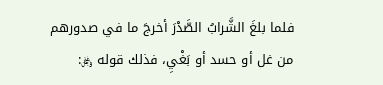فلما بلغَ الشَّرابُ الصَّدْرَ أخرجَ ما في صدورهم من غل أو حسد أو بَغْيِ، فذلك قوله ﷿: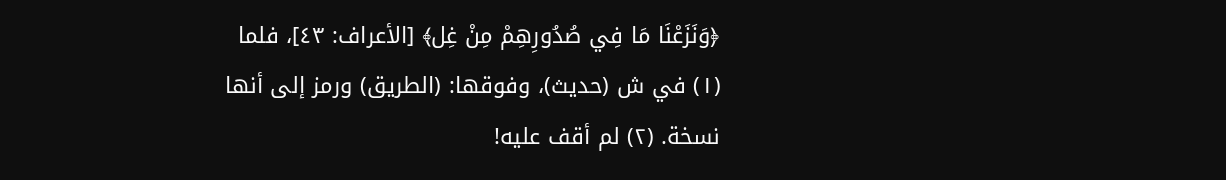﴿وَنَزَعْنَا مَا فِي صُدُورِهِمْ مِنْ غِل﴾ [الأعراف: ٤٣]، فلما
(١) في ش (حديث)، وفوقها: (الطريق) ورمز إلى أنها نسخة. (٢) لم أقف عليه!